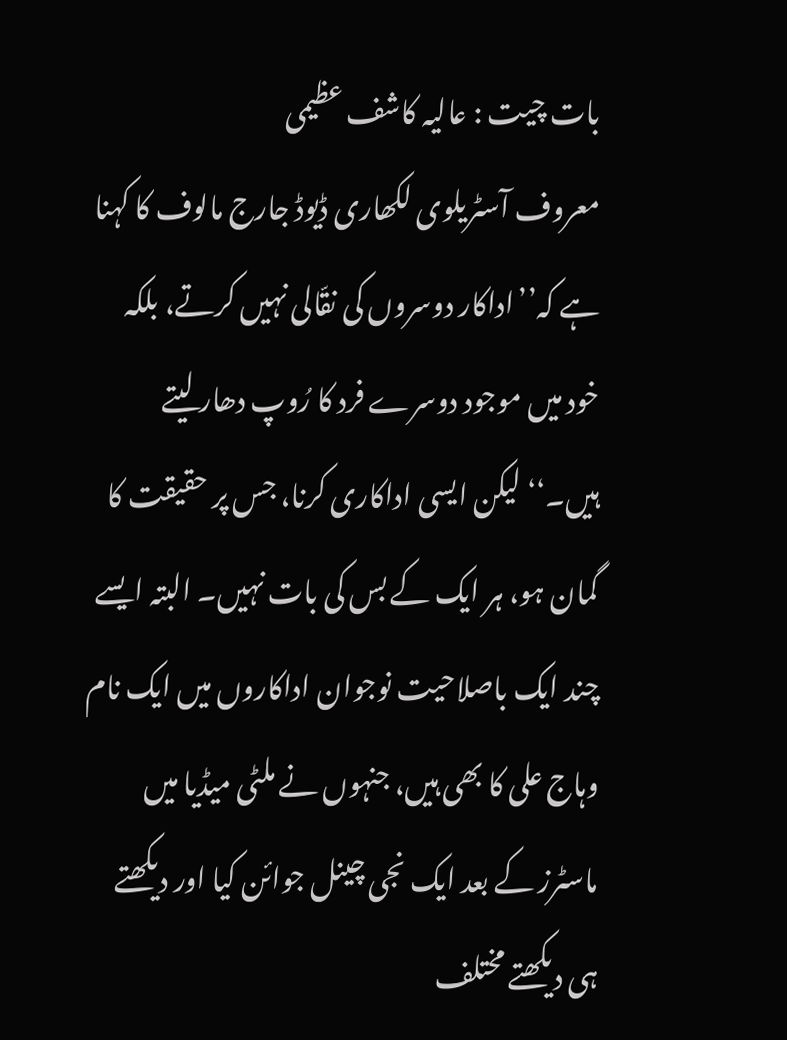بات چیت : عالیہ کاشف عظیمی
معروف آسٹریلوی لکھاری ڈیوڈ جارج مالوف کا کہنا ہے کہ’’اداکار دوسروں کی نقّالی نہیں کرتے، بلکہ خود میں موجود دوسرے فرد کا رُوپ دھار لیتے ہیں۔‘‘ لیکن ایسی اداکاری کرنا، جس پر حقیقت کا گمان ہو، ہر ایک کے بس کی بات نہیں۔ البتہ ایسے چند ایک باصلاحیت نوجوان اداکاروں میں ایک نام وہاج علی کا بھی ہیں، جنہوں نے ملٹی میڈیا میں ماسٹرز کے بعد ایک نجی چینل جوائن کیا اور دیکھتے ہی دیکھتے مختلف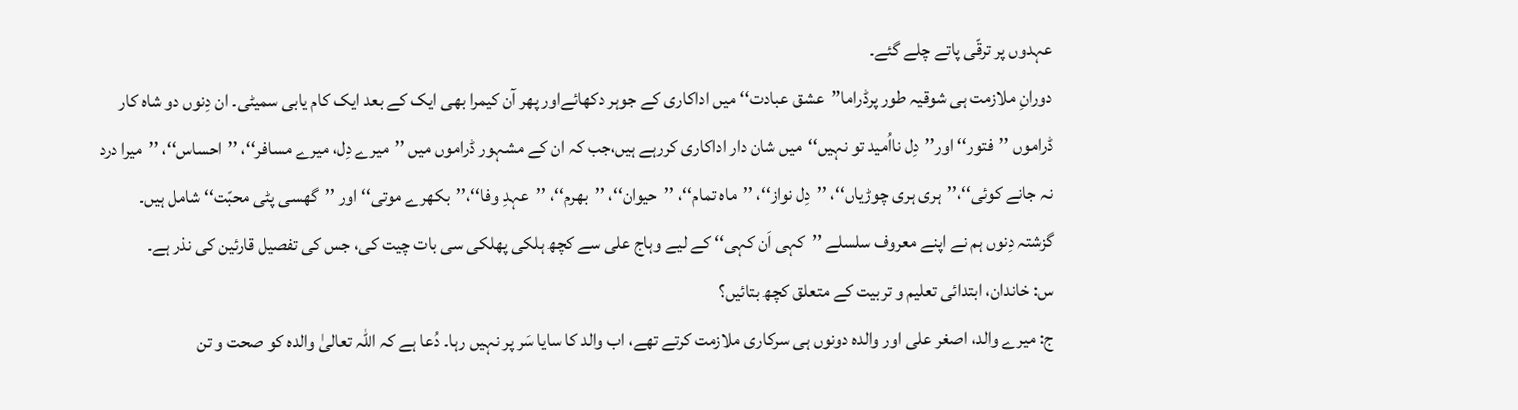عہدوں پر ترقّی پاتے چلے گئے۔
دورانِ ملازمت ہی شوقیہ طور پرڈراما’’عشق عبادت‘‘ میں اداکاری کے جوہر دکھائےاور پھر آن کیمرا بھی ایک کے بعد ایک کام یابی سمیٹی۔ ان دِنوں دو شاہ کار ڈراموں ’’فتور‘‘ اور’’دِل نااُمید تو نہیں‘‘میں شان دار اداکاری کررہے ہیں،جب کہ ان کے مشہور ڈراموں میں ’’میرے دِل، میرے مسافر‘‘، ’’احساس‘‘، ’’میرا درد نہ جانے کوئی‘‘،’’ہری ہری چوڑیاں‘‘، ’’دِل نواز‘‘، ’’ماہ تمام‘‘، ’’حیوان‘‘، ’’بھرم‘‘، ’’عہدِ وفا‘‘،’’بکھرے موتی‘‘ اور ’’گھسی پٹی محبّت‘‘ شامل ہیں۔
گزشتہ دِنوں ہم نے اپنے معروف سلسلے ’’کہی اَن کہی‘‘ کے لیے وہاج علی سے کچھ ہلکی پھلکی سی بات چیت کی، جس کی تفصیل قارئین کی نذر ہے۔
س: خاندان، ابتدائی تعلیم و تربیت کے متعلق کچھ بتائیں؟
ج: میرے والد، اصغر علی اور والدہ دونوں ہی سرکاری ملازمت کرتے تھے، اب والد کا سایا سَر پر نہیں رہا۔ دُعا ہے کہ اللہ تعالیٰ والدہ کو صحت و تن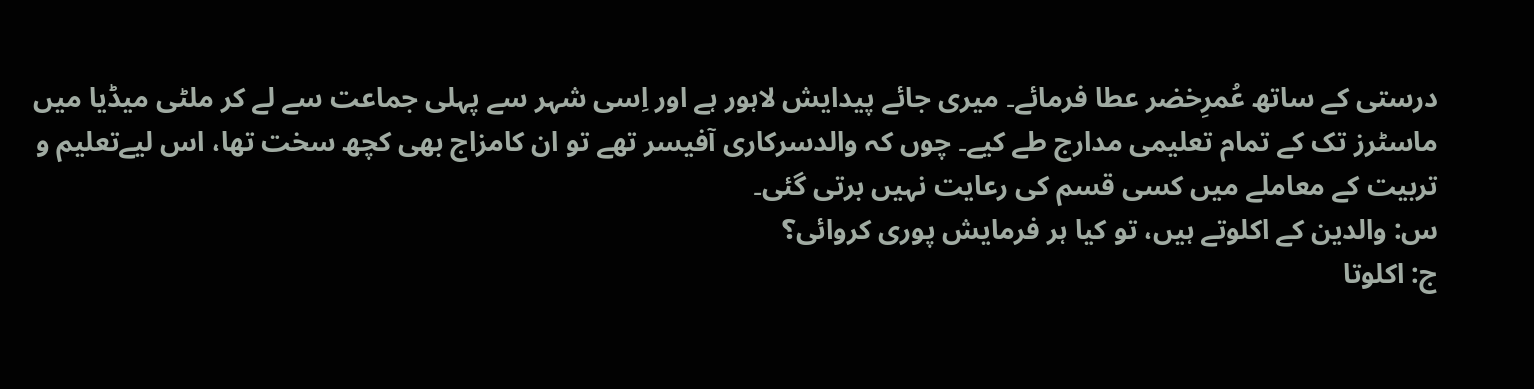درستی کے ساتھ عُمرِخضر عطا فرمائے۔ میری جائے پیدایش لاہور ہے اور اِسی شہر سے پہلی جماعت سے لے کر ملٹی میڈیا میں ماسٹرز تک کے تمام تعلیمی مدارج طے کیے۔ چوں کہ والدسرکاری آفیسر تھے تو ان کامزاج بھی کچھ سخت تھا، اس لیےتعلیم و تربیت کے معاملے میں کسی قسم کی رعایت نہیں برتی گئی۔
س: والدین کے اکلوتے ہیں، تو کیا ہر فرمایش پوری کروائی؟
ج: اکلوتا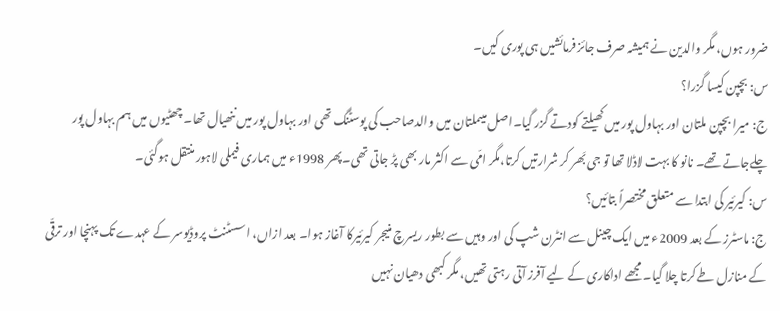ضرور ہوں، مگر والدین نے ہمیشہ صرف جائز فرمائشیں ہی پوری کیں۔
س: بچپن کیسا گزرا؟
ج: میرا بچپن ملتان اور بہاول پور میں کھیلتے کودتے گزر گیا۔اصل میںملتان میں والدصاحب کی پوسٹنگ تھی اور بہاول پور میں ننھیال تھا۔ چھٹیوں میں ہم بہاول پور چلےجاتے تھے۔ نانو کا بہت لاڈلا تھا تو جی بَھر کر شرارتیں کرتا،مگر امّی سے اکثر مار بھی پڑ جاتی تھی۔پھر 1998ء میں ہماری فیملی لاہور منتقل ہوگئی۔
س: کیرئیر کی ابتدا سے متعلق مختصراً بتائیں؟
ج: ماسٹرز کے بعد 2009ء میں ایک چینل سے انٹرن شپ کی اور وہیں سے بطور ریسرچ منیجر کیرئیرکا آغاز ہوا۔ بعد ازاں، اسسٹنٹ پروڈیوسر کے عہدے تک پہنچا اور ترقّی کے منازل طے کرتا چلا گیا۔ مجھے اداکاری کے لیے آفرز آتی رہتی تھیں، مگر کبھی دھیان نہیں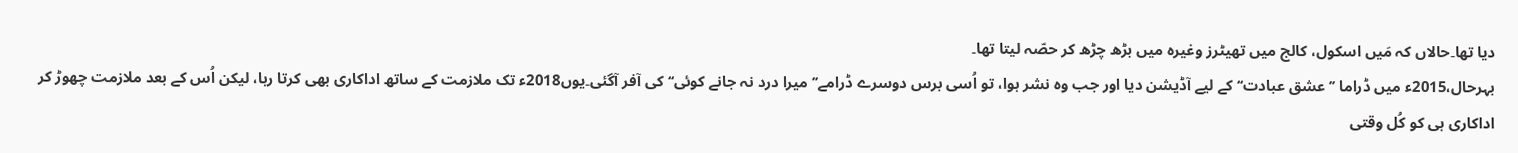دیا تھا۔حالاں کہ مَیں اسکول، کالج میں تھیٹرز وغیرہ میں بڑھ چڑھ کر حصّہ لیتا تھا۔
بہرحال،2015ء میں ڈراما ’’عشق عبادت‘‘کے لیے آڈیشن دیا اور جب وہ نشر ہوا، تو اُسی برس دوسرے ڈرامے’’میرا درد نہ جانے کوئی‘‘کی آفر آگئی۔یوں2018ء تک ملازمت کے ساتھ اداکاری بھی کرتا رہا، لیکن اُس کے بعد ملازمت چھوڑ کر اداکاری ہی کو کُل وقتی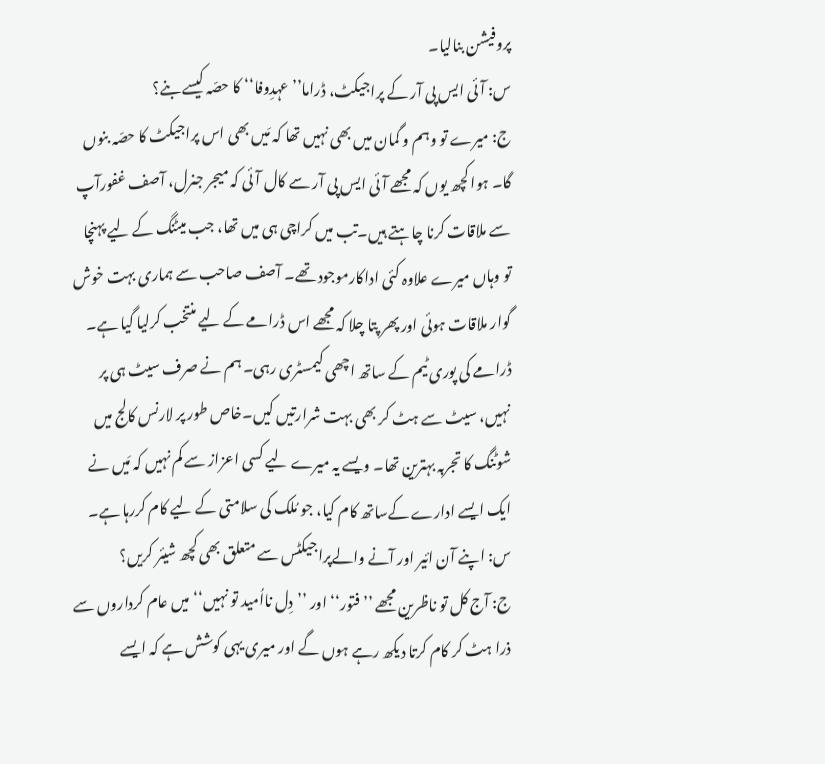پروفیشن بنالیا۔
س: آئی ایس پی آر کے پراجیکٹ، ڈراما’’عہدِوفا‘‘ کا حصّہ کیسے بنے؟
ج: میرے تو وہم و گمان میں بھی نہیں تھا کہ مَیں بھی اس پراجیکٹ کا حصّہ بنوں گا۔ ہوا کچھ یوں کہ مجھے آئی ایس پی آر سے کال آئی کہ میجر جنرل، آصف غفورآپ سے ملاقات کرنا چاہتے ہیں۔تب میں کراچی ہی میں تھا، جب میٹنگ کے لیے پہنچا تو وہاں میرے علاوہ کئی اداکارموجود تھے۔ آصف صاحب سے ہماری بہت خوش گوار ملاقات ہوئی اور پھر پتا چلا کہ مجھے اس ڈرامے کے لیے منتخب کرلیا گیا ہے۔
ڈرامے کی پوری ٹیم کے ساتھ اچھی کیمسٹری رہی۔ ہم نے صرف سیٹ ہی پر نہیں، سیٹ سے ہٹ کر بھی بہت شرارتیں کیں۔خاص طور پر لارنس کالج میں شوٹنگ کا تجربہ بہترین تھا۔ ویسے یہ میرے لیے کسی اعزاز سے کم نہیں کہ مَیں نے ایک ایسے ادارے کےساتھ کام کیا، جو مُلک کی سلامتی کے لیے کام کررہا ہے۔
س: اپنے آن ائیر اور آنے والےپراجیکٹس سے متعلق بھی کچھ شیئر کریں؟
ج: آج کل تو ناظرین مجھے ’’فتور‘‘ اور ’’دِل نااُمید تو نہیں‘‘ میں عام کرداروں سے ذرا ہٹ کر کام کرتا دیکھ رہے ہوں گے اور میری یہی کوشش ہے کہ ایسے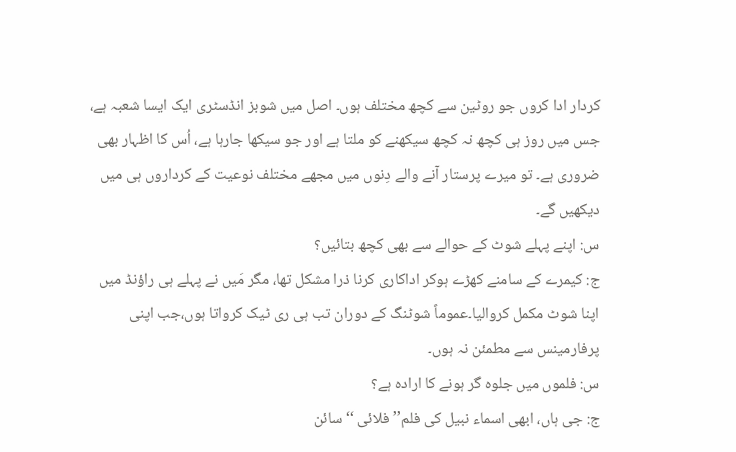کردار ادا کروں جو روٹین سے کچھ مختلف ہوں۔ اصل میں شوبز انڈسٹری ایک ایسا شعبہ ہے، جس میں روز ہی کچھ نہ کچھ سیکھنے کو ملتا ہے اور جو سیکھا جارہا ہے، اُس کا اظہار بھی ضروری ہے۔ تو میرے پرستار آنے والے دِنوں میں مجھے مختلف نوعیت کے کرداروں ہی میں دیکھیں گے۔
س: اپنے پہلے شوٹ کے حوالے سے بھی کچھ بتائیں؟
ج: کیمرے کے سامنے کھڑے ہوکر اداکاری کرنا ذرا مشکل تھا، مگر مَیں نے پہلے ہی راؤنڈ میں اپنا شوٹ مکمل کروالیا۔عموماً شوٹنگ کے دوران تب ہی ری ٹیک کرواتا ہوں،جب اپنی پرفارمینس سے مطمئن نہ ہوں۔
س: فلموں میں جلوہ گر ہونے کا ارادہ ہے؟
ج: جی ہاں، ابھی اسماء نبیل کی فلم’’فلائی ‘‘ سائن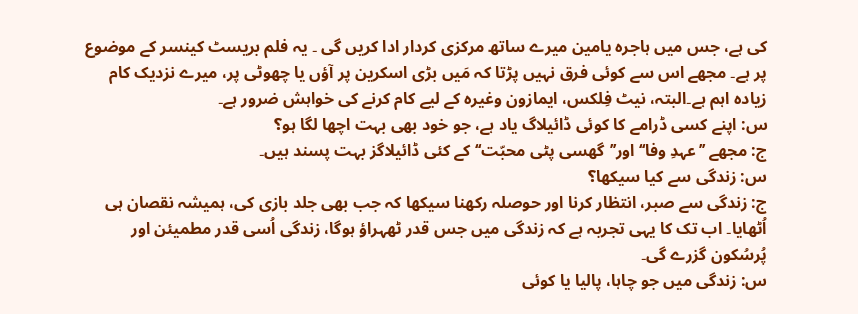کی ہے، جس میں ہاجرہ یامین میرے ساتھ مرکزی کردار ادا کریں گی ۔ یہ فلم بریسٹ کینسر کے موضوع پر ہے۔ مجھے اس سے کوئی فرق نہیں پڑتا کہ مَیں بڑی اسکرین پر آؤں یا چھوٹی پر، میرے نزدیک کام زیادہ اہم ہے۔البتہ، نیٹ فِلکس، ایمازون وغیرہ کے لیے کام کرنے کی خواہش ضرور ہے۔
س: اپنے کسی ڈرامے کا کوئی ڈائیلاگ یاد ہے، جو خود بھی بہت اچھا لگا ہو؟
ج: مجھے ’’عہدِ وفا‘‘ اور’’گھسی پٹی محبّت‘‘کے کئی ڈائیلاگز بہت پسند ہیں۔
س: زندگی سے کیا سیکھا؟
ج: زندگی سے صبر، انتظار کرنا اور حوصلہ رکھنا سیکھا کہ جب بھی جلد بازی کی، ہمیشہ نقصان ہی اُٹھایا۔ اب تک کا یہی تجربہ ہے کہ زندگی میں جس قدر ٹھہراؤ ہوگا، زندگی اُسی قدر مطمیئن اور پُرسُکون گزرے گی۔
س: زندگی میں جو چاہا، پالیا یا کوئی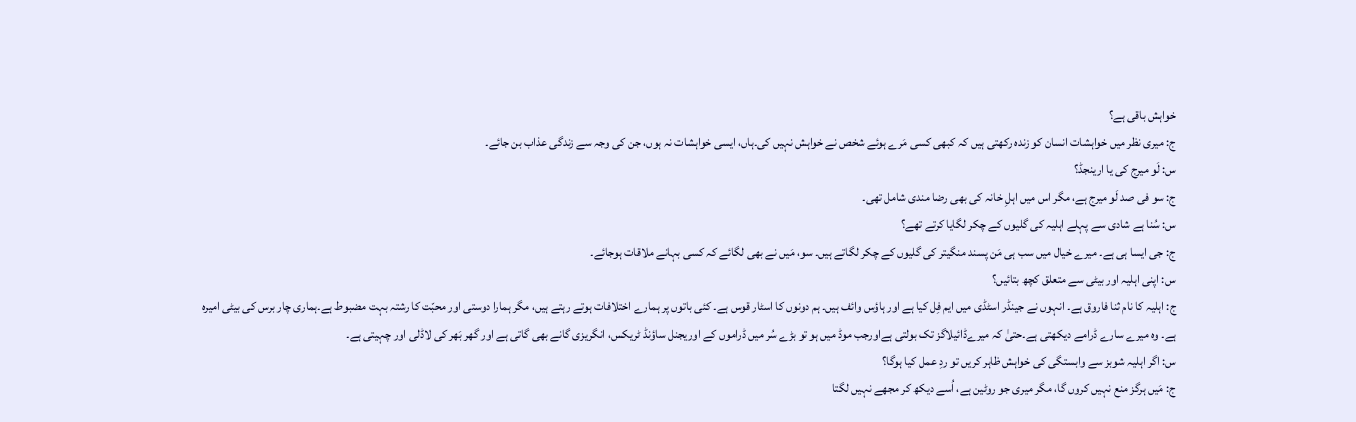خواہش باقی ہے؟
ج: میری نظر میں خواہشات انسان کو زندہ رکھتی ہیں کہ کبھی کسی مَرے ہوئے شخص نے خواہش نہیں کی۔ہاں، ایسی خواہشات نہ ہوں، جن کی وجہ سے زندگی عذاب بن جائے۔
س: لَو میرج کی یا ارینجڈ؟
ج: سو فی صد لَو میرج ہے، مگر اس میں اہلِ خانہ کی بھی رضا مندی شامل تھی۔
س: سُنا ہے شادی سے پہلے اہلیہ کی گلیوں کے چکر لگایا کرتے تھے؟
ج: جی ایسا ہی ہے۔ میرے خیال میں سب ہی مَن پسند منگیتر کی گلیوں کے چکر لگاتے ہیں۔ سو، مَیں نے بھی لگائے کہ کسی بہانے ملاقات ہوجائے۔
س: اپنی اہلیہ اور بیٹی سے متعلق کچھ بتائیں؟
ج: اہلیہ کا نام ثنا فاروق ہے۔ انہوں نے جینڈر اسٹڈی میں ایم فِل کیا ہے اور ہاؤس وائف ہیں۔ ہم دونوں کا اسٹار قوس ہے۔ کئی باتوں پر ہمارے اختلافات ہوتے رہتے ہیں، مگر ہمارا دوستی اور محبّت کا رشتہ بہت مضبوط ہے۔ہماری چار برس کی بیٹی امیرہ ہے۔ وہ میرے سارے ڈرامے دیکھتی ہے۔حتیٰ کہ میرےڈائیلاگز تک بولتی ہےاورجب موڈ میں ہو تو بڑے سُر میں ڈراموں کے اوریجنل ساؤنڈ ٹریکس، انگریزی گانے بھی گاتی ہے اور گھر بَھر کی لاڈلی اور چہیتی ہے۔
س: اگر اہلیہ شوبز سے وابستگی کی خواہش ظاہر کریں تو ردِ عمل کیا ہوگا؟
ج: مَیں ہرگز منع نہیں کروں گا، مگر میری جو روٹین ہے، اُسے دیکھ کر مجھے نہیں لگتا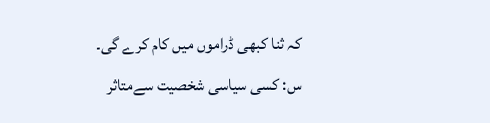کہ ثنا کبھی ڈراموں میں کام کرے گی۔
س: کسی سیاسی شخصیت سےمتاثر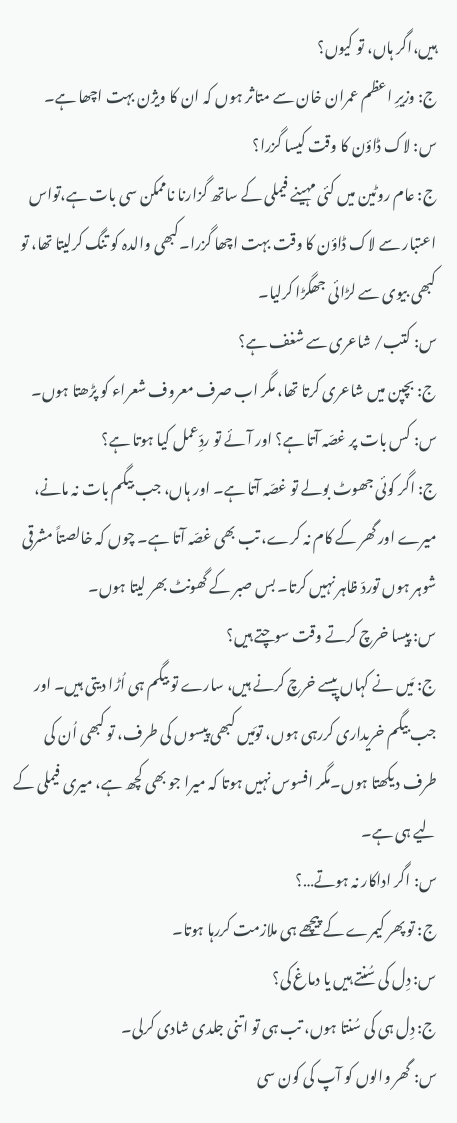ہیں،اگر ہاں، تو کیوں؟
ج: وزیرِ اعظم عمران خان سے متاثر ہوں کہ ان کا ویژن بہت اچھا ہے۔
س: لاک ڈاؤن کا وقت کیسا گزرا؟
ج: عام روٹین میں کئی مہینے فیملی کے ساتھ گزارنا ناممکن سی بات ہے،تواس اعتبار سے لاک ڈاؤن کا وقت بہت اچھا گزرا۔کبھی والدہ کو تنگ کرلیتا تھا، تو کبھی بیوی سے لڑائی جھگڑا کرلیا۔
س: کتب/ شاعری سے شغف ہے؟
ج: بچپن میں شاعری کرتا تھا، مگر اب صرف معروف شعراء کو پڑھتا ہوں۔
س: کس بات پر غصّہ آتا ہے؟ اور آئے تو ردِّعمل کیا ہوتا ہے؟
ج: اگر کوئی جھوٹ بولے تو غصّہ آتا ہے۔ اور ہاں، جب بیگم بات نہ مانے، میرے اور گھر کے کام نہ کرے، تب بھی غصّہ آتا ہے۔ چوں کہ خالصتاً مشرقی شوہر ہوں توردّ ظاہر نہیں کرتا۔ بس صبر کے گھونٹ بھر لیتا ہوں۔
س: پیسا خرچ کرتے وقت سوچتے ہیں؟
ج: مَیں نے کہاں پیسے خرچ کرنے ہیں، سارے تو بیگم ہی اُڑا دیتی ہیں۔ اور جب بیگم خریداری کررہی ہوں، تومَیں کبھی پیسوں کی طرف، تو کبھی اُن کی طرف دیکھتا ہوں۔مگر افسوس نہیں ہوتا کہ میرا جو بھی کچھ ہے، میری فیملی کے لیے ہی ہے۔
س: اگر اداکار نہ ہوتے…؟
ج: تو پھر کیمرے کے پیچھے ہی ملازمت کررہا ہوتا۔
س: دِل کی سُنتے ہیں یا دماغ کی؟
ج: دِل ہی کی سُنتا ہوں، تب ہی تو اتنی جلدی شادی کرلی۔
س: گھر والوں کو آپ کی کون سی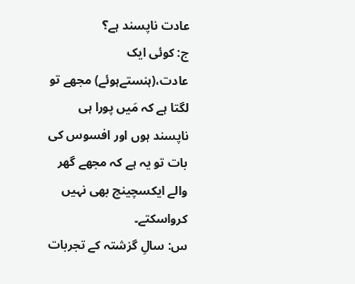عادت ناپسند ہے؟
ج: کوئی ایک عادت،(ہنستےہوئے) مجھے تو لگتا ہے کہ مَیں پورا ہی ناپسند ہوں اور افسوس کی بات تو یہ ہے کہ مجھے گھر والے ایکسچینج بھی نہیں کرواسکتے۔
س: سالِ گزشتہ کے تجربات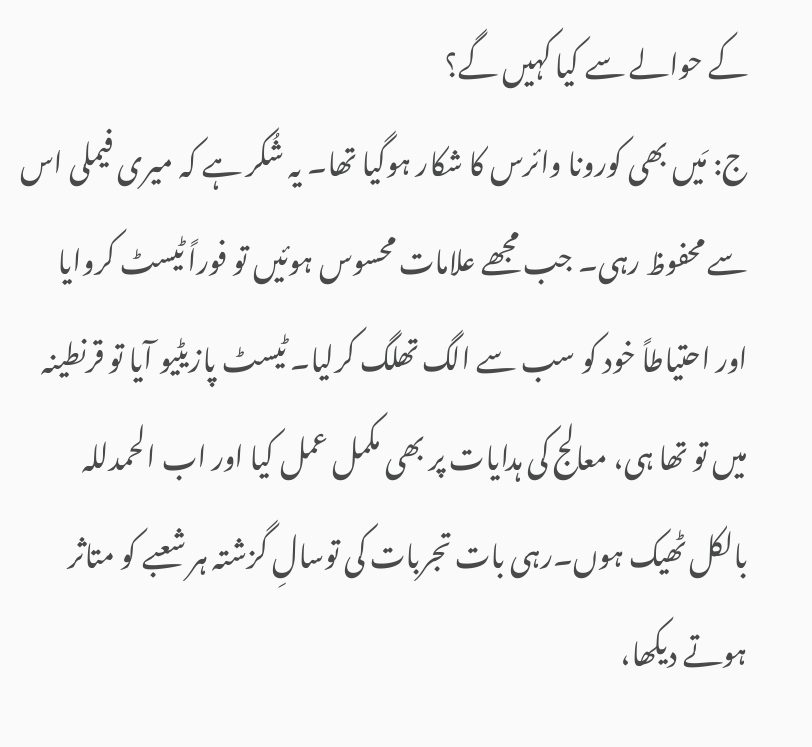کے حوالے سے کیا کہیں گے؟
ج: مَیں بھی کورونا وائرس کا شکار ہوگیا تھا۔ یہ شُکر ہے کہ میری فیملی اس سے محفوظ رہی۔ جب مجھے علامات محسوس ہوئیں تو فوراً ٹیسٹ کروایا اور احتیاطاً خود کو سب سے الگ تھلگ کرلیا۔ ٹیسٹ پازیٹیو آیا تو قرنطینہ میں تو تھا ہی، معالج کی ہدایات پر بھی مکمل عمل کیا اور اب الحمدللہ بالکل ٹھیک ہوں۔رہی بات تجربات کی توسالِ گزشتہ ہر شعبے کو متاثر ہوتے دیکھا،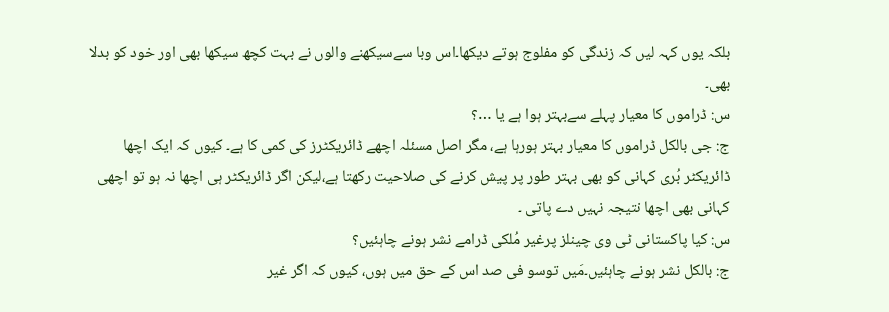بلکہ یوں کہہ لیں کہ زندگی کو مفلوج ہوتے دیکھا۔اس وبا سےسیکھنے والوں نے بہت کچھ سیکھا بھی اور خود کو بدلا بھی۔
س: ڈراموں کا معیار پہلے سےبہتر ہوا ہے یا …؟
ج: جی بالکل ڈراموں کا معیار بہتر ہورہا ہے، مگر اصل مسئلہ اچھے ڈائریکٹرز کی کمی کا ہے۔ کیوں کہ ایک اچھا ڈائریکٹر بُری کہانی کو بھی بہتر طور پر پیش کرنے کی صلاحیت رکھتا ہے،لیکن اگر ڈائریکٹر ہی اچھا نہ ہو تو اچھی کہانی بھی اچھا نتیجہ نہیں دے پاتی ۔
س: کیا پاکستانی ٹی وی چینلز پرغیر مُلکی ڈرامے نشر ہونے چاہئیں؟
ج: بالکل نشر ہونے چاہئیں۔مَیں توسو فی صد اس کے حق میں ہوں، کیوں کہ اگر غیر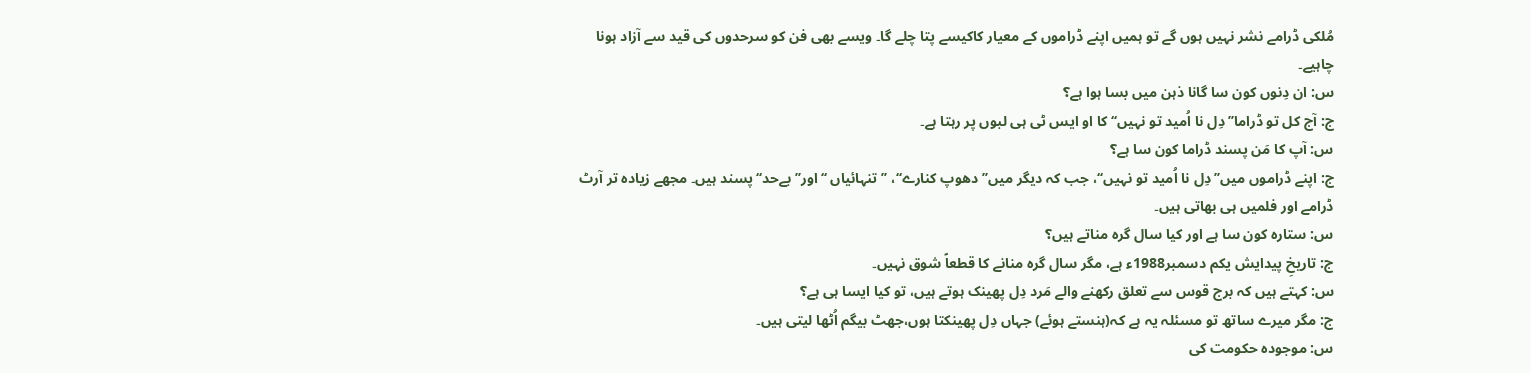مُلکی ڈرامے نشر نہیں ہوں گے تو ہمیں اپنے ڈراموں کے معیار کاکیسے پتا چلے گا۔ ویسے بھی فن کو سرحدوں کی قید سے آزاد ہونا چاہیے۔
س: ان دِنوں کون سا گانا ذہن میں بسا ہوا ہے؟
ج: آج کل تو ڈراما’’دِل نا اُمید تو نہیں‘‘ کا او ایس ٹی ہی لبوں پر رہتا ہے۔
س: آپ کا مَن پسند ڈراما کون سا ہے؟
ج: اپنے ڈراموں میں’’دِل نا اُمید تو نہیں‘‘، جب کہ دیگر میں’’دھوپ کنارے‘‘، ’’تنہائیاں ‘‘اور’’ بےحد‘‘ پسند ہیں۔ مجھے زیادہ تر آرٹ ڈرامے اور فلمیں ہی بھاتی ہیں۔
س: ستارہ کون سا ہے اور کیا سال گرہ مناتے ہیں؟
ج: تاریخِ پیدایش یکم دسمبر1988ء ہے، مگر سال گرہ منانے کا قطعاً شوق نہیں۔
س: کہتے ہیں کہ برج قوس سے تعلق رکھنے والے مَرد دِل پھینک ہوتے ہیں، تو کیا ایسا ہی ہے؟
ج: مگر میرے ساتھ تو مسئلہ یہ ہے کہ(ہنستے ہوئے) جہاں دِل پھینکتا ہوں،جھٹ بیگم اُٹھا لیتی ہیں۔
س: موجودہ حکومت کی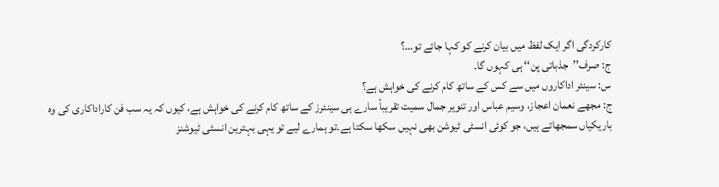کارکردگی اگر ایک لفظ میں بیان کرنے کو کہا جائے تو…؟
ج: صرف’’جذباتی پن‘‘ ہی کہوں گا۔
س: سینئر اداکاروں میں سے کس کے ساتھ کام کرنے کی خواہش ہے؟
ج: مجھے نعمان اعجاز، وسیم عباس اور تنویر جمال سمیت تقریباً سارے ہی سینئرز کے ساتھ کام کرنے کی خواہش ہے، کیوں کہ یہ سب فن کاراداکاری کی وہ باریکیاں سمجھاتے ہیں، جو کوئی انسٹی ٹیوشن بھی نہیں سکھا سکتا ہے۔تو ہمارے لیے تو یہی بہترین انسٹی ٹیوشنز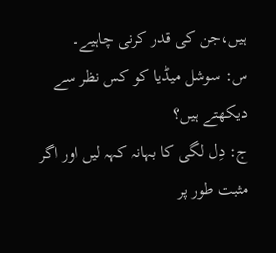ہیں،جن کی قدر کرنی چاہیے۔
س: سوشل میڈیا کو کس نظر سے دیکھتے ہیں؟
ج: دِل لگی کا بہانہ کہہ لیں اور اگر مثبت طور پر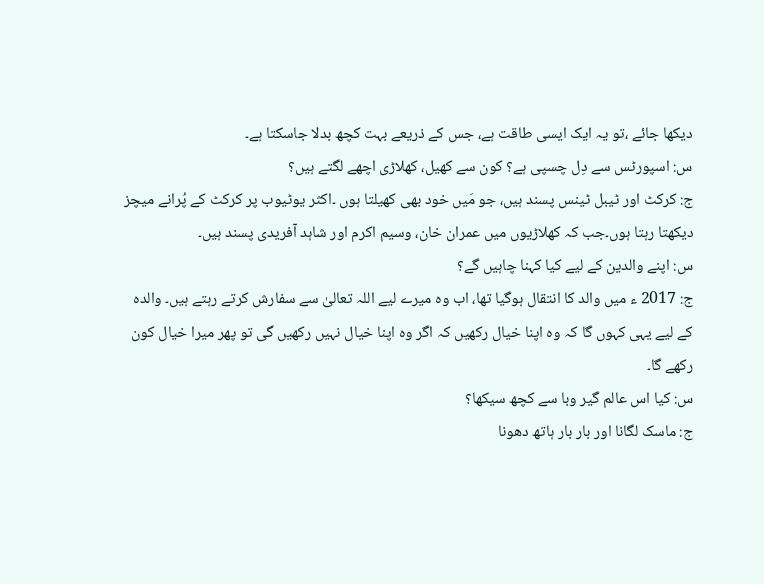دیکھا جائے ،تو یہ ایک ایسی طاقت ہے، جس کے ذریعے بہت کچھ بدلا جاسکتا ہے۔
س: اسپورٹس سے دِل چسپی ہے؟ کون سے کھیل، کھلاڑی اچھے لگتے ہیں؟
ج: کرکٹ اور ٹیبل ٹینس پسند ہیں، جو مَیں خود بھی کھیلتا ہوں ۔اکثر یوٹیوب پر کرکٹ کے پُرانے میچز دیکھتا رہتا ہوں۔جب کہ کھلاڑیوں میں عمران خان، وسیم اکرم اور شاہد آفریدی پسند ہیں۔
س: اپنے والدین کے لیے کیا کہنا چاہیں گے؟
ج: 2017 ء میں والد کا انتقال ہوگیا تھا، اب وہ میرے لیے اللہ تعالیٰ سے سفارش کرتے رہتے ہیں۔ والدہ کے لیے یہی کہوں گا کہ وہ اپنا خیال رکھیں کہ اگر وہ اپنا خیال نہیں رکھیں گی تو پھر میرا خیال کون رکھے گا۔
س: کیا اس عالم گیر وبا سے کچھ سیکھا؟
ج: ماسک لگانا اور بار بار ہاتھ دھونا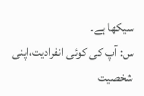سیکھا ہے۔
س: آپ کی کوئی انفرادیت،اپنی شخصیت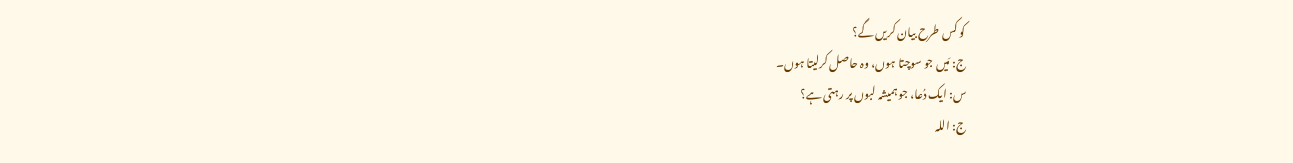کو کس طرح بیان کریں گے؟
ج: مَیں جو سوچتا ہوں، وہ حاصل کرلیتا ہوں۔
س: ایک دُعا، جو ہمیشہ لبوں پر رہتی ہے؟
ج: اللہ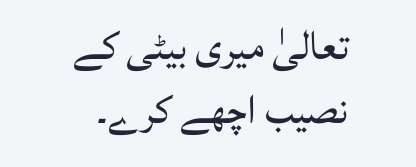تعالیٰ میری بیٹی کے نصیب اچھے کرے۔